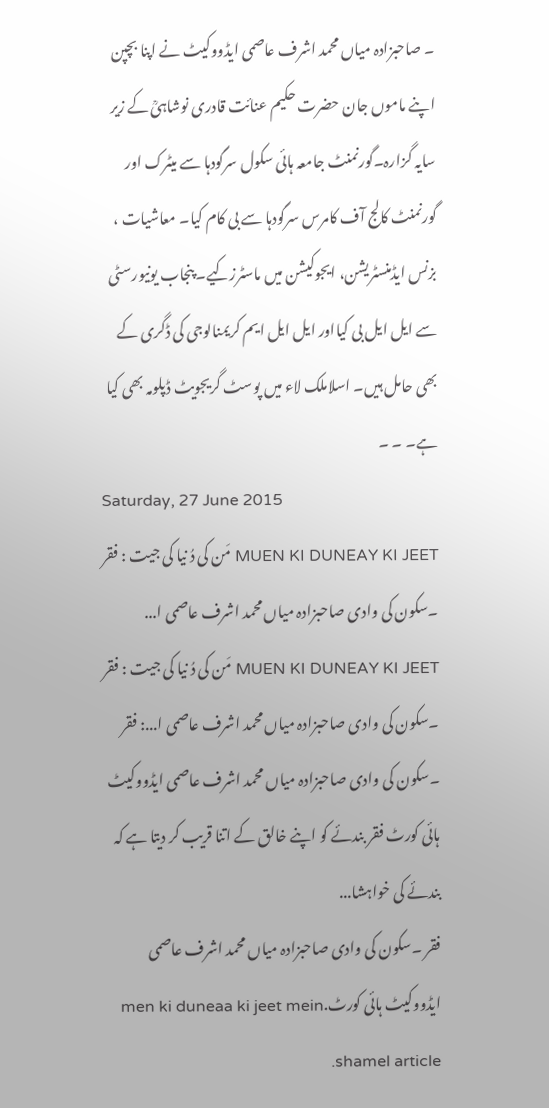۔ صاحبزادہ میاں محمد اشرف عاصمی ایڈووکیٹ نے اپنا بچپن اپنے ماموں جان حضرت حکیم عنائت قادری نوشاہیؒ کے زیر سایہ گزارہ۔گورنمنٹ جامعہ ہائی سکول سرگودہا سے میٹرک اور گورنمنٹ کالج آف کامرس سرگودہا سے بی کام کیا۔ معاشیات ، بزنس ایڈمنسٹریشن، ایجوکیشن میں ماسٹرزکیے۔ پنجاب یونیورسٹی سے ایل ایل بی کیااور ایل ایل ایم کریمنالوجی کی ڈگری کے بھی حامل ہیں۔ اسلاملک لاء میں پوسٹ گریجویٹ ڈپلومہ بھی کیا ہے۔ ۔ ۔
Saturday, 27 June 2015
MUEN KI DUNEAY KI JEET مَن کی دُ نیا کی جیت : فقر ۔سکون کی وادی صاحبزادہ میاں محمد اشرف عاصمی ا...
MUEN KI DUNEAY KI JEET مَن کی دُ نیا کی جیت : فقر ۔سکون کی وادی صاحبزادہ میاں محمد اشرف عاصمی ا...: فقر ۔سکون کی وادی صاحبزادہ میاں محمد اشرف عاصمی ایڈووکیٹ ہائی کورٹ فقر بندئے کو اپنے خالق کے اتنا قریب کر دیتا ہے کہ بندئے کی خواہشا...
فقر ۔سکون کی وادی صاحبزادہ میاں محمد اشرف عاصمی ایڈووکیٹ ہائی کورٹ.men ki duneaa ki jeet mein shamel article.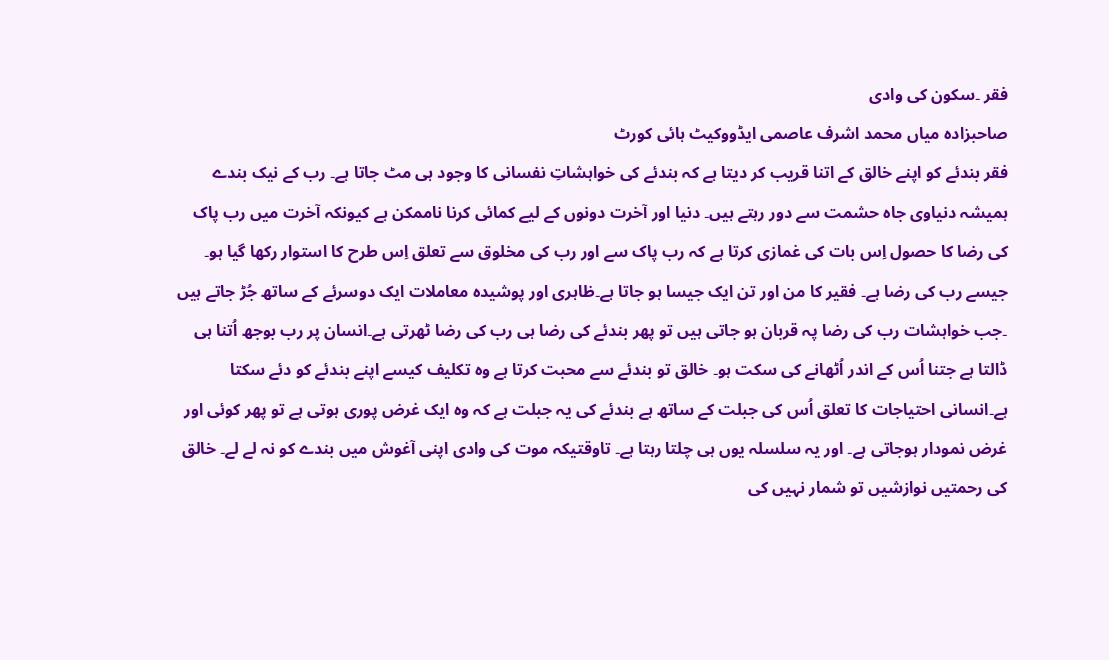فقر ۔سکون کی وادی
صاحبزادہ میاں محمد اشرف عاصمی ایڈووکیٹ ہائی کورٹ
فقر بندئے کو اپنے خالق کے اتنا قریب کر دیتا ہے کہ بندئے کی خواہشاتِ نفسانی کا وجود ہی مٹ جاتا ہے۔ رب کے نیک بندے ہمیشہ دنیاوی جاہ حشمت سے دور رہتے ہیں۔ دنیا اور آخرت دونوں کے لیے کمائی کرنا ناممکن ہے کیونکہ آخرت میں رب پاک کی رضا کا حصول اِس بات کی غمازی کرتا ہے کہ رب پاک سے اور رب کی مخلوق سے تعلق اِس طرح کا استوار رکھا گیا ہو۔ جیسے رب کی رضا ہے۔ فقیر کا من اور تن ایک جیسا ہو جاتا ہے۔ظاہری اور پوشیدہ معاملات ایک دوسرئے کے ساتھ جُڑ جاتے ہیں ۔جب خواہشات رب کی رضا پہ قربان ہو جاتی ہیں تو پھر بندئے کی رضا ہی رب کی رضا ٹھرتی ہے۔انسان پر رب بوجھ اُتنا ہی ڈالتا ہے جتنا اُس کے اندر اُٹھانے کی سکت ہو۔ خالق تو بندئے سے محبت کرتا ہے وہ تکلیف کیسے اپنے بندئے کو دئے سکتا ہے۔انسانی احتیاجات کا تعلق اُس کی جبلت کے ساتھ ہے بندئے کی یہ جبلت ہے کہ وہ ایک غرض پوری ہوتی ہے تو پھر کوئی اور غرض نمودار ہوجاتی ہے۔ اور یہ سلسلہ یوں ہی چلتا رہتا ہے۔ تاوقتیکہ موت کی وادی اپنی آغوش میں بندے کو نہ لے لے۔ خالق کی رحمتیں نوازشیں تو شمار نہیں کی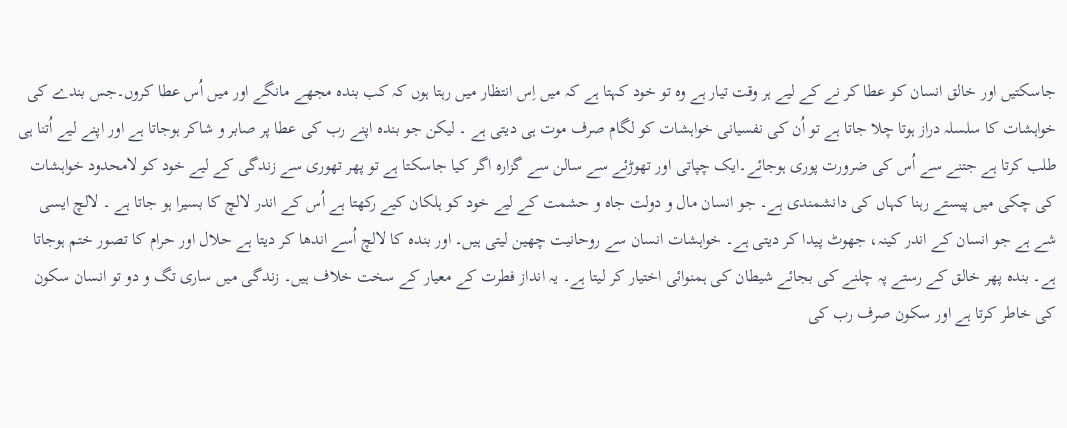جاسکتیں اور خالق انسان کو عطا کر نے کے لیے ہر وقت تیار ہے وہ تو خود کہتا ہے کہ میں اِس انتظار میں رہتا ہوں کہ کب بندہ مجھے مانگے اور میں اُس عطا کروں۔جس بندے کی خواہشات کا سلسلہ دراز ہوتا چلا جاتا ہے تو اُن کی نفسیانی خواہشات کو لگام صرف موت ہی دیتی ہے ۔ لیکن جو بندہ اپنے رب کی عطا پر صابر و شاکر ہوجاتا ہے اور اپنے لیے اُتنا ہی طلب کرتا ہے جتنے سے اُس کی ضرورت پوری ہوجائے۔ایک چپاتی اور تھوڑئے سے سالن سے گزارہ اگر کیا جاسکتا ہے تو پھر تھوری سے زندگی کے لیے خود کو لامحدود خواہشات کی چکی میں پیستے رہنا کہاں کی دانشمندی ہے۔ جو انسان مال و دولت جاہ و حشمت کے لیے خود کو ہلکان کیے رکھتا ہے اُس کے اندر لالچ کا بسیرا ہو جاتا ہے ۔ لالچ ایسی شے ہے جو انسان کے اندر کینہ، جھوٹ پیدا کر دیتی ہے۔ خواہشات انسان سے روحانیت چھین لیتی ہیں۔ اور بندہ کا لالچ اُسے اندھا کر دیتا ہے حلال اور حرام کا تصور ختم ہوجاتا ہے۔ بندہ پھر خالق کے رستے پہ چلنے کی بجائے شیطان کی ہمنوائی اختیار کر لیتا ہے۔ یہ انداز فطرت کے معیار کے سخت خلاف ہیں۔ زندگی میں ساری تگ و دو تو انسان سکون کی خاطر کرتا ہے اور سکون صرف رب کی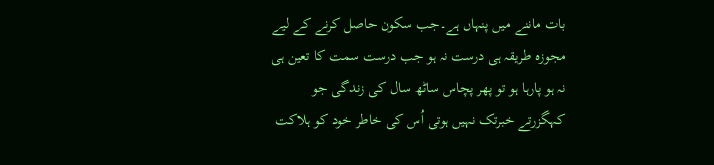بات ماننے میں پنہاں ہے۔جب سکون حاصل کرنے کے لیے مجوزہ طریقہ ہی درست نہ ہو جب درست سمت کا تعین ہی نہ ہو پارہا ہو تو پھر پچاس ساٹھ سال کی زندگی جو کہگزرتے خبرتک نہیں ہوتی اُس کی خاطر خود کو ہلاکت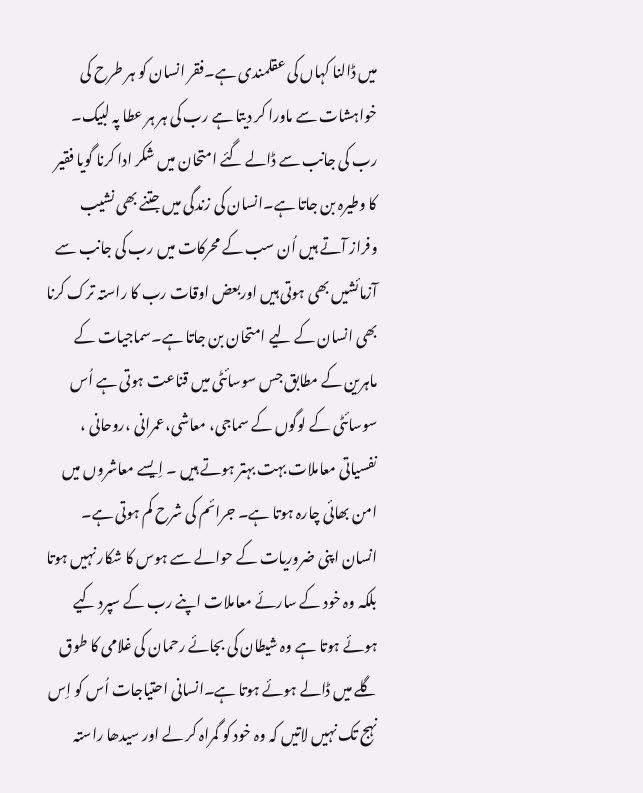میں ڈالنا کہاں کی عقلمندی ہے۔فقر انسان کو ہر طرح کی خواہشات سے ماورا کر دیتا ہے رب کی ہر ہر عطا پہ لبیک۔ رب کی جانب سے ڈالے گئے امتحان میں شکر ادا کرنا گویا فقیر کا وطیرہ بن جاتا ہے۔انسان کی زندگی میں جتنے بھی نشیب وفراز آتے ہیں اُن سب کے محرکات میں رب کی جانب سے آزمائشیں بھی ہوتی ہیں اوربعض اوقات رب کا راستہ ترک کرنا بھی انسان کے لیے امتحان بن جاتا ہے۔سماجیات کے ماہرین کے مطابق جس سوسائٹی میں قناعت ہوتی ہے اُس سوسائٹی کے لوگوں کے سماجی، معاشی،عمرانی ،روحانی ، نفسیاتی معاملات بہت بہتر ہوتے ہیں ۔ اِیسے معاشروں میں امن بھائی چارہ ہوتا ہے۔ جرائم کی شرح کم ہوتی ہے۔ انسان اپنی ضروریات کے حوالے سے ہوس کا شکار نہیں ہوتا بلکہ وہ خود کے سارئے معاملات اپنے رب کے سپرد کیے ہوئے ہوتا ہے وہ شیطان کی بجائے رحمان کی غلامی کا طوق گلے میں ڈالے ہوئے ہوتا ہے۔انسانی احتیاجات اُس کو اِس نہج تک نہیں لاتیں کہ وہ خود کو گمراہ کر لے اور سیدھا راستہ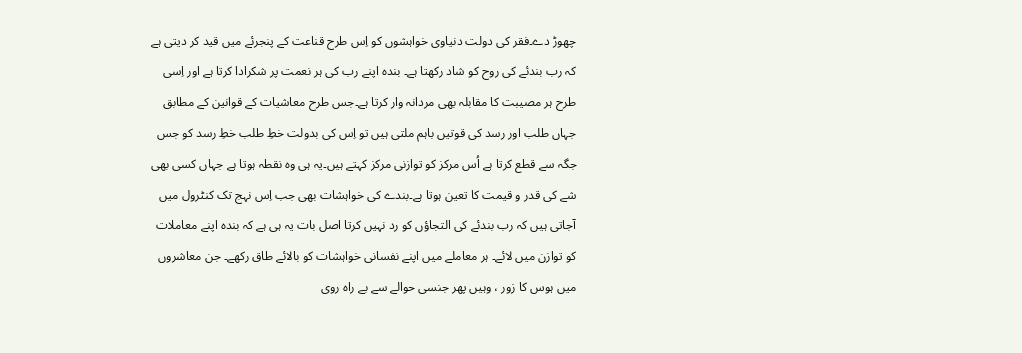چھوڑ دے۔فقر کی دولت دنیاوی خواہشوں کو اِس طرح قناعت کے پنجرئے میں قید کر دیتی ہے کہ رب بندئے کی روح کو شاد رکھتا ہے۔ بندہ اپنے رب کی ہر نعمت پر شکرادا کرتا ہے اور اِسی طرح ہر مصیبت کا مقابلہ بھی مردانہ وار کرتا ہے۔جس طرح معاشیات کے قوانین کے مطابق جہاں طلب اور رسد کی قوتیں باہم ملتی ہیں تو اِس کی بدولت خطِ طلب خطِ رسد کو جس جگہ سے قطع کرتا ہے اُس مرکز کو توازنی مرکز کہتے ہیں۔یہ ہی وہ نقطہ ہوتا ہے جہاں کسی بھی شے کی قدر و قیمت کا تعین ہوتا ہے۔بندے کی خواہشات بھی جب اِس نہج تک کنٹرول میں آجاتی ہیں کہ رب بندئے کی التجاؤں کو رد نہیں کرتا اصل بات یہ ہی ہے کہ بندہ اپنے معاملات کو توازن میں لائے۔ ہر معاملے میں اپنے نفسانی خواہشات کو بالائے طاق رکھے۔ جن معاشروں میں ہوس کا زور ، وہیں پھر جنسی حوالے سے بے راہ روی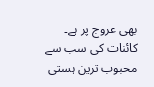بھی عروج پر ہے۔ کائنات کی سب سے محبوب ترین ہستی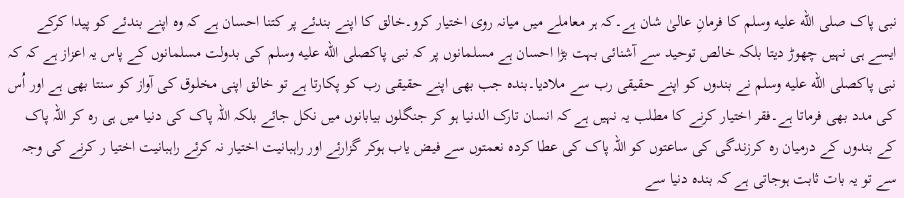نبی پاک صلى الله عليه وسلم کا فرمانِ عالیٰ شان ہے۔کہ ہر معاملے میں میانہ روی اختیار کرو۔خالق کا اپنے بندئے پر کتنا احسان ہے کہ وہ اپنے بندئے کو پیدا کرکے ایسے ہی نہیں چھوڑ دیتا بلکہ خالص توحید سے آشنائی بہت بڑا احسان ہے مسلمانوں پر کہ نبی پاکصلى الله عليه وسلم کی بدولت مسلمانوں کے پاس یہ اعزاز ہے کہ کہ نبی پاکصلى الله عليه وسلم نے بندوں کو اپنے حقیقی رب سے ملادیا۔بندہ جب بھی اپنے حقیقی رب کو پکارتا ہے تو خالق اپنی مخلوق کی آواز کو سنتا بھی ہے اور اُس کی مدد بھی فرماتا ہے۔فقر اختیار کرنے کا مطلب یہ نہیں ہے کہ انسان تارک الدنیا ہو کر جنگلوں بیابانوں میں نکل جائے بلکہ اللہ پاک کی دنیا میں ہی رہ کر اللہ پاک کے بندوں کے درمیان رہ کرزندگی کی ساعتوں کو اللہ پاک کی عطا کردہ نعمتوں سے فیض یاب ہوکر گزارئے اور راہبانیت اختیار نہ کرئے راہبانیت اختیا ر کرنے کی وجہ سے تو یہ بات ثابت ہوجاتی ہے کہ بندہ دنیا سے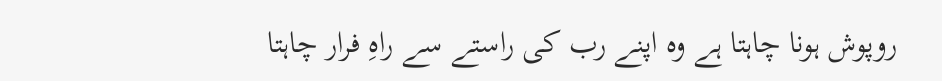روپوش ہونا چاہتا ہے وہ اپنے رب کی راستے سے راہِ فرار چاہتا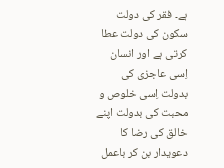ہے۔ فقر کی دولت سکون کی دولت عطا کرتی ہے اور انسان اِسی عاجزی کی بدولت اِسی خلوص و محبت کی بدولت اپنے خالق کی رضا کا دعویدار بن کر باعمل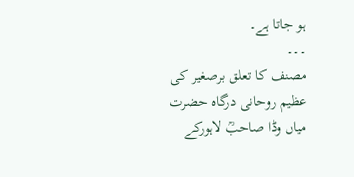ہو جاتا ہے۔
۔۔۔
مصنف کا تعلق برصغیر کی عظیم روحانی درگاہ حضرت میاں وڈا صاحبؒ لاہورکے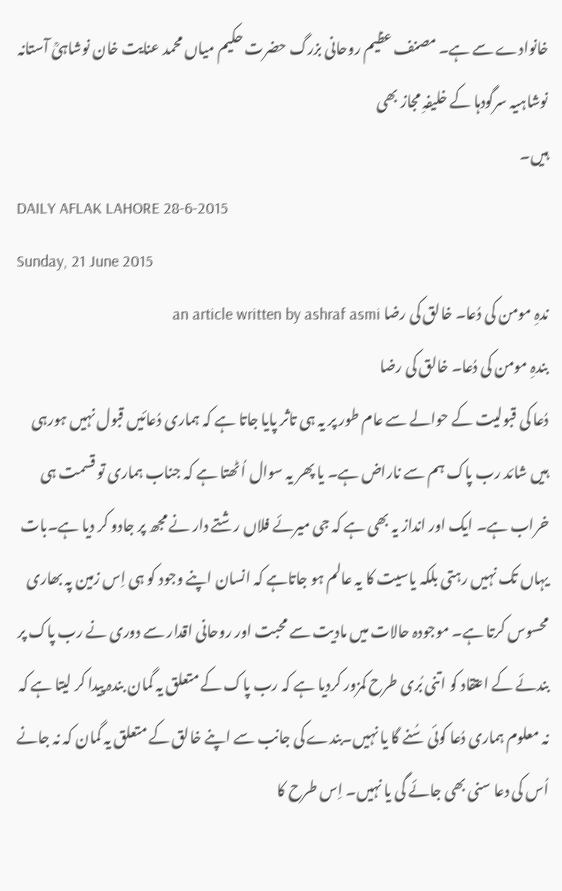خانوادے سے ہے۔ مصنف عظیم روحانی بزرگ حضرت حکیم میاں محمد عنایت خان نوشاہیؒ آستانہ نوشاہیہ سرگودہا کے خلیفہِ مجاز بھی
ہیں۔
DAILY AFLAK LAHORE 28-6-2015
Sunday, 21 June 2015
ندہِ مومن کی دُعا۔ خالق کی رضا an article written by ashraf asmi
بندہِ مومن کی دُعا۔ خالق کی رضا
دُعا کی قبولیت کے حوالے سے عام طور پر یہ ہی تاثر پایا جاتا ہے کہ ہماری دُعائیں قبول نہیں ہورہی ہیں شائد رب پاک ہم سے ناراض ہے۔ یا پھر یہ سوال اُ ٹھتا ہے کہ جناب ہماری تو قسمت ہی خراب ہے۔ ایک اور انداز یہ بھی ہے کہ جی میرئے فلاں رشتے دار نے مجھ پر جادو کر دیا ہے۔بات یہاں تک نہیں رہتی بلکہ یاسیت کا یہ عالم ہو جاتاہے کہ انسان اپنے وجود کو ہی اِس زمین پہ بھاری محسوس کرتا ہے۔ موجودہ حالات میں مادیت سے محبت اور روحانی اقدار سے دوری نے رب پاک پر بندئے کے اعتقاد کو اتنی بُری طرح کمزور کردیا ہے کہ رب پاک کے متعلق یہ گمان بندہ پیدا کر لیتا ہے کہ نہ معلوم ہماری دُعا کوئی سُنے گا یا نہیں۔بندے کی جانب سے اپنے خالق کے متعلق یہ گمان کہ نہ جانے اُس کی دعا سنی بھی جائے گی یا نہیں۔ اِس طرح کا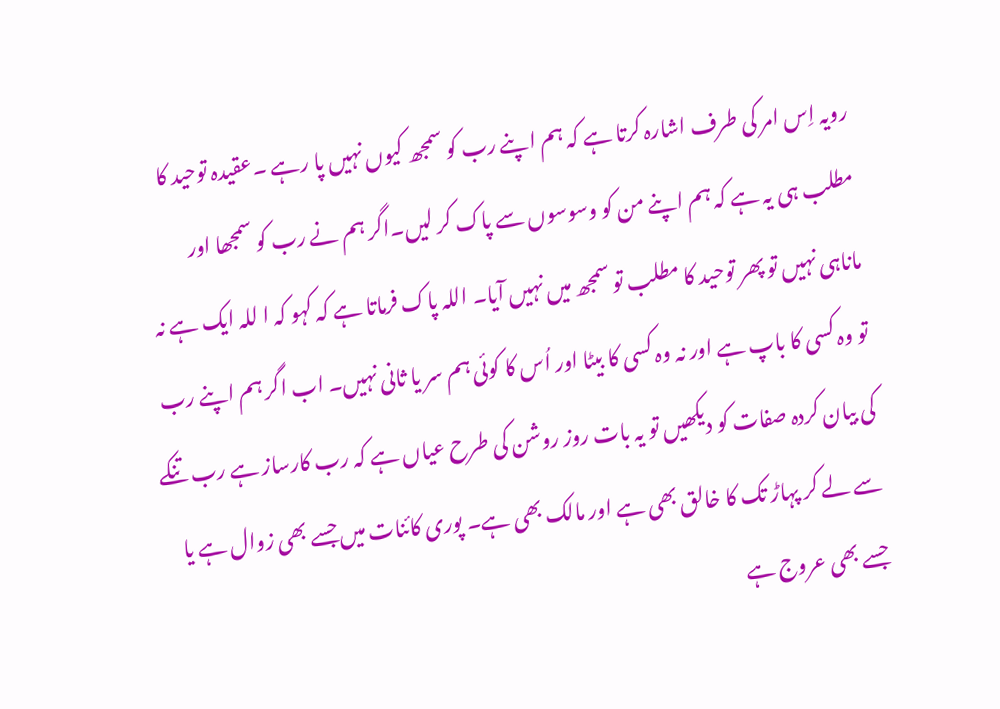رویہ اِس امر کی طرف اشارہ کرتا ہے کہ ہم اپنے رب کو سمجھ کیوں نہیں پا رہے ۔عقیدہ توحید کا مطلب ہی یہ ہے کہ ہم اپنے من کو وسوسوں سے پاک کر لیں۔اگر ہم نے رب کو سمجھا اور ماناہی نہیں تو پھر توحید کا مطلب تو سمجھ میں نہیں آیا۔ اللہ پاک فرماتا ہے کہ کہو کہ ا للہ ایک ہے نہ تو وہ کسی کا باپ ہے اور نہ وہ کسی کا بیٹا اور اُس کا کوئی ہم سر یا ثانی نہیں۔ اب اگر ہم اپنے رب کی بیان کردہ صفات کو دیکھیں تو یہ بات روز روشن کی طرح عیاں ہے کہ رب کارساز ہے رب تنکے سے لے کر پہاڑ تک کا خالق بھی ہے اور مالک بھی ہے۔ پوری کائنات میں جسے بھی زوال ہے یا جسے بھی عروج ہے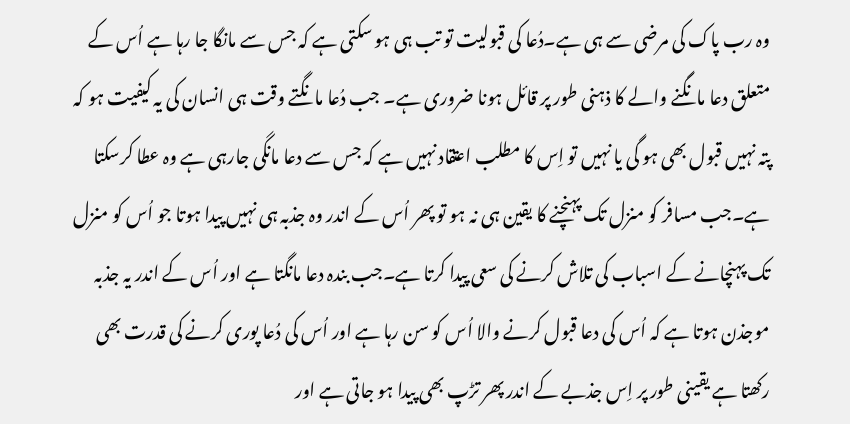وہ رب پاک کی مرضی سے ہی ہے۔دُعا کی قبولیت تو تب ہی ہو سکتی ہے کہ جس سے مانگا جا رہا ہے اُس کے متعلق دعا مانگنے والے کا ذہنی طور پر قائل ہونا ضروری ہے۔ جب دُعا مانگتے وقت ہی انسان کی یہ کیفیت ہو کہ پتہ نہیں قبول بھی ہو گی یا نہیں تو اِس کا مطلب اعتقاد نہیں ہے کہ جس سے دعا مانگی جارہی ہے وہ عطا کرسکتا ہے۔جب مسافر کو منزل تک پہنچنے کا یقین ہی نہ ہو تو پھر اُس کے اندر وہ جذبہ ہی نہیں پیدا ہوتا جو اُس کو منزل تک پہنچانے کے اسباب کی تلاش کرنے کی سعی پیدا کرتا ہے۔جب بندہ دعا مانگتا ہے اور اُس کے اندر یہ جذبہ موجذن ہوتا ہے کہ اُس کی دعا قبول کرنے والا اُس کو سن رہا ہے اور اُس کی دُعا پوری کرنے کی قدرت بھی رکھتا ہے یقینی طور پر اِس جذبے کے اندر پھر تڑپ بھی پیدا ہو جاتی ہے اور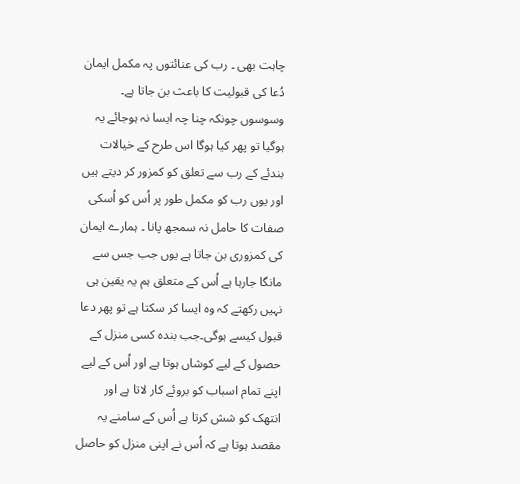چاہت بھی ۔ رب کی عنائتوں پہ مکمل ایمان دُعا کی قبولیت کا باعث بن جاتا ہے۔ وسوسوں چونکہ چنا چہ ایسا نہ ہوجائے یہ ہوگیا تو پھر کیا ہوگا اس طرح کے خیالات بندئے کے رب سے تعلق کو کمزور کر دیتے ہیں اور یوں رب کو مکمل طور پر اُس کو اُسکی صفات کا حامل نہ سمجھ پانا ۔ ہمارے ایمان کی کمزوری بن جاتا ہے یوں جب جس سے مانگا جارہا ہے اُس کے متعلق ہم یہ یقین ہی نہیں رکھتے کہ وہ ایسا کر سکتا ہے تو پھر دعا قبول کیسے ہوگی۔جب بندہ کسی منزل کے حصول کے لیے کوشاں ہوتا ہے اور اُس کے لیے اپنے تمام اسباب کو بروئے کار لاتا ہے اور انتھک کو شش کرتا ہے اُس کے سامنے یہ مقصد ہوتا ہے کہ اُس نے اپنی منزل کو حاصل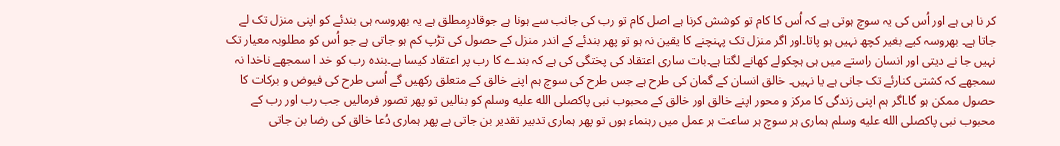کر نا ہی ہے اور اُس کی یہ سوچ ہوتی ہے کہ اُس کا کام تو کوشش کرنا ہے اصل کام تو رب کی جانب سے ہونا ہے جوقادرِمطلق ہے یہ بھروسہ ہی بندئے کو اپنی منزل تک لے جاتا ہے۔ بھروسہ کیے بغیر کچھ نہیں ہو پاتا۔اور اگر منزل تک پہنچنے کا یقین نہ ہو تو پھر بندئے کے اندر منزل کے حصول کی تڑپ کم ہو جاتی ہے جو اُس کو مطلوبہ معیار تک نہیں جا نے دیتی اور انسان راستے میں ہی ہچکولے کھانے لگتا ہے۔بات ساری اعتقاد کی پختگی کی ہے کہ بندے کا رب پر اعتقاد کیسا ہے۔بندہ رب کو خد ا سمجھے ناخدا نہ سمجھے کہ کشتی کنارئے تک جانی ہے یا نہیں۔ خالق انسان کے گمان کی طرح ہے جس طرح کی سوچ ہم اپنے خالق کے متعلق رکھیں گے اُسی طرح کی فیوض و برکات کا حصول ممکن ہو گا۔اگر ہم اپنی زندگی کا مرکز و محور اپنے خالق اور خالق کے محبوب نبی پاکصلى الله عليه وسلم کو بنالیں تو پھر تصور فرمالیں جب رب اور رب کے محبوب نبی پاکصلى الله عليه وسلم ہماری ہر سوچ ہر ساعت ہر عمل میں رہنماء ہوں تو پھر ہماری تدبیر تقدیر بن جاتی ہے پھر ہماری دُعا خالق کی رضا بن جاتی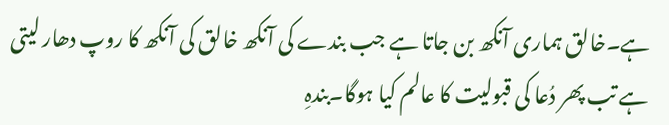ہے۔خالق ہماری آنکھ بن جاتا ہے جب بندے کی آنکھ خالق کی آنکھ کا روپ دھار لیتی ہے تب پھر دُعا کی قبولیت کا عالم کیا ہوگا۔بندہِ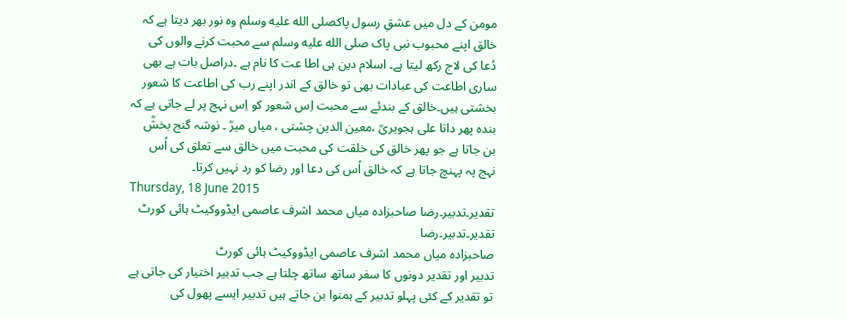مومن کے دل میں عشقِ رسول پاکصلى الله عليه وسلم وہ نور بھر دیتا ہے کہ خالق اپنے محبوب نبی پاک صلى الله عليه وسلم سے محبت کرنے والوں کی دُعا کی لاج رکھ لیتا ہے۔ اسلام دین ہی اطا عت کا نام ہے ۔دراصل بات ہے بھی ساری اطاعت کی عبادات بھی تو خالق کے اندر اپنے رب کی اطاعت کا شعور بخشتی ہیں۔خالق کے بندئے سے محبت اِس شعور کو اِس نہج پر لے جاتی ہے کہ بندہ پھر داتا علی ہجویریؒ ،معین الدین چشتی ، میاں میرؒ ۔ نوشہ گنج بخشؒ بن جاتا ہے جو پھر خالق کی خلقت کی محبت میں خالق سے تعلق کی اُس نہج پہ پہنچ جاتا ہے کہ خالق اُس کی دعا اور رضا کو رد نہیں کرتا۔
Thursday, 18 June 2015
تقدیر۔تدبیر۔رضا صاحبزادہ میاں محمد اشرف عاصمی ایڈووکیٹ ہائی کورٹ
تقدیر۔تدبیر۔رضا
صاحبزادہ میاں محمد اشرف عاصمی ایڈووکیٹ ہائی کورٹ
تدبیر اور تقدیر دونوں کا سفر ساتھ ساتھ چلتا ہے جب تدبیر اختیار کی جاتی ہے تو تقدیر کے کئی پہلو تدبیر کے ہمنوا بن جاتے ہیں تدبیر ایسے پھول کی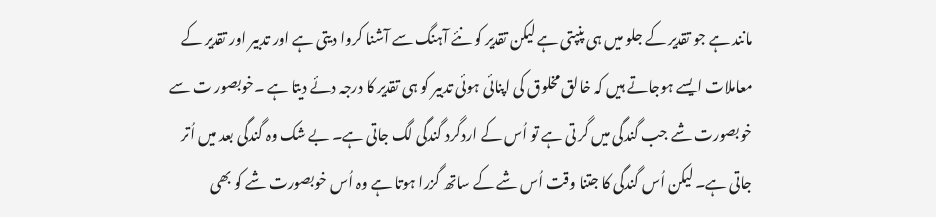مانند ہے جو تقدیر کے جلو میں ہی پنپتی ہے لیکن تقدیر کو نئے آہنگ سے آشنا کروا دیتی ہے اور تدبیر اور تقدیر کے معاملات ایسے ہوجاتے ہیں کہ خالق مخلوق کی اپنائی ہوئی تدبیر کو ہی تقدیر کا درجہ دئے دیتا ہے ۔خوبصور ت سے خوبصورت شے جب گندگی میں گر تی ہے تو اُس کے اردگرد گندگی لگ جاتی ہے۔ بے شک وہ گندگی بعد میں اُتر جاتی ہے۔ لیکن اُس گندگی کا جتنا وقت اُس شے کے ساتھ گزرا ہوتا ہے وہ اُس خوبصورت شے کو بھی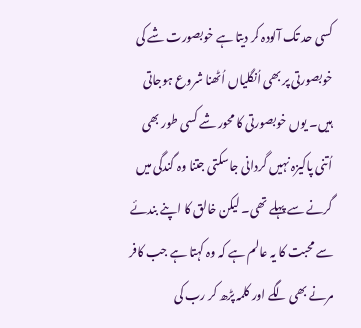کسی حد تک آلودہ کر دیتا ہے خوبصورت شے کی خوبصورتی پر بھی اُنگلیاں اُٹھنا شروع ہوجاتی ہیں۔ یوں خوبصورتی کا محور شے کسی طور بھی اُتنی پاکیزہ نہیں گردانی جاسکتی جتنا وہ گندگی میں گرنے سے پہلے تھی۔ لیکن خالق کا اپنے بندئے سے محبت کا یہ عالم ہے کہ وہ کہتا ہے جب کافر مرنے بھی لگے اور کلمہ پڑھ کر رب کی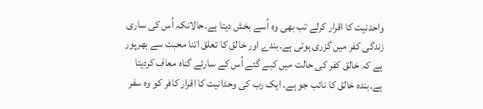واحدنیت کا اقرار کرلے تب بھی وہ اُسے بخش دیتا ہے۔حالانکہ اُس کی ساری زندگی کفر میں گزری ہوتی ہے۔بندے اور خالق کا تعلق اتنا محبت سے بھرپور ہے کہ خالق کفر کی حالت میں کیے گئے اُس کے سارئے گناہ معاف کردیتا ہے۔بندہ خالق کا نائب جو ہے۔ ایک رب کی وحدانیت کا اقرار کافر کو وہ سفر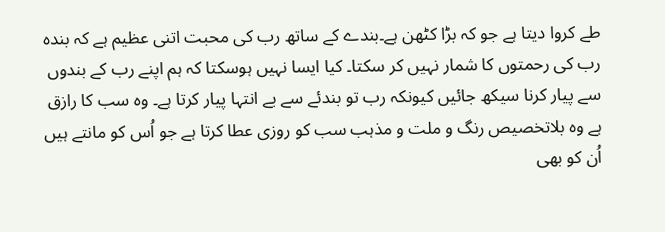طے کروا دیتا ہے جو کہ بڑا کٹھن ہے۔بندے کے ساتھ رب کی محبت اتنی عظیم ہے کہ بندہ رب کی رحمتوں کا شمار نہیں کر سکتا۔ کیا ایسا نہیں ہوسکتا کہ ہم اپنے رب کے بندوں سے پیار کرنا سیکھ جائیں کیونکہ رب تو بندئے سے بے انتہا پیار کرتا ہے۔ وہ سب کا رازق ہے وہ بلاتخصیص رنگ و ملت و مذہب سب کو روزی عطا کرتا ہے جو اُس کو مانتے ہیں اُن کو بھی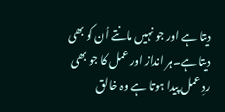دیتا ہے اور جو نہیں مانتے اُن کو بھی دیتا ہے۔ہر انداز اور عمل کا جو بھی ردِ عمل پیدا ہوتا ہے وہ خالق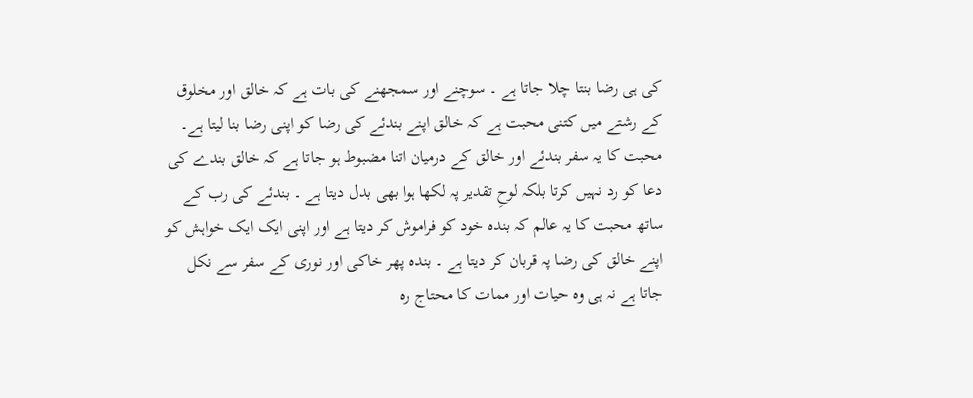کی ہی رضا بنتا چلا جاتا ہے ۔ سوچنے اور سمجھنے کی بات ہے کہ خالق اور مخلوق کے رشتے میں کتنی محبت ہے کہ خالق اپنے بندئے کی رضا کو اپنی رضا بنا لیتا ہے۔ محبت کا یہ سفر بندئے اور خالق کے درمیان اتنا مضبوط ہو جاتا ہے کہ خالق بندے کی دعا کو رد نہیں کرتا بلکہ لوحِ تقدیر پہ لکھا ہوا بھی بدل دیتا ہے ۔ بندئے کی رب کے ساتھ محبت کا یہ عالم کہ بندہ خود کو فراموش کر دیتا ہے اور اپنی ایک ایک خواہش کو اپنے خالق کی رضا پہ قربان کر دیتا ہے ۔ بندہ پھر خاکی اور نوری کے سفر سے نکل جاتا ہے نہ ہی وہ حیات اور ممات کا محتاج رہ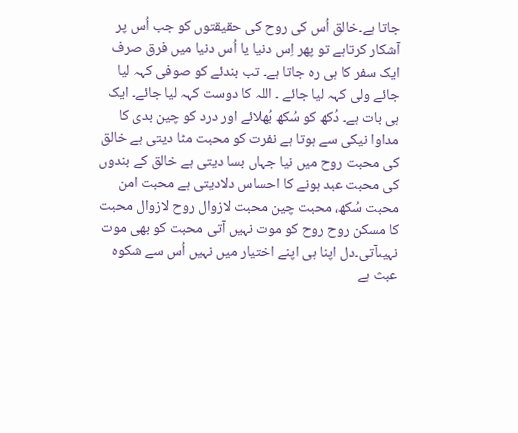جاتا ہے۔خالق اُس کی روح کی حقیقتوں کو جب اُس پر آشکار کرتاہے تو پھر اِس دنیا یا اُس دنیا میں فرق صرف ایک سفر کا ہی رہ جاتا ہے۔ تب بندئے کو صوفی کہہ لیا جائے ولی کہہ لیا جائے ۔ اللہ کا دوست کہہ لیا جائے۔ ایک ہی بات ہے۔ دُکھ کو سُکھ بُھلائے اور درد کو چین بدی کا مداوا نیکی سے ہوتا ہے نفرت کو محبت مٹا دیتی ہے خالق کی محبت روح میں نیا جہاں بسا دیتی ہے خالق کے بندوں کی محبت عبد ہونے کا احساس دلادیتی ہے محبت امن محبت سُکھ، محبت چین محبت لازوال روح لازوال محبت کا مسکن روح روح کو موت نہیں آتی محبت کو بھی موت نہیںآتی۔دل اپنا ہی اپنے اختیار میں نہیں اُس سے شکوہ عبث ہے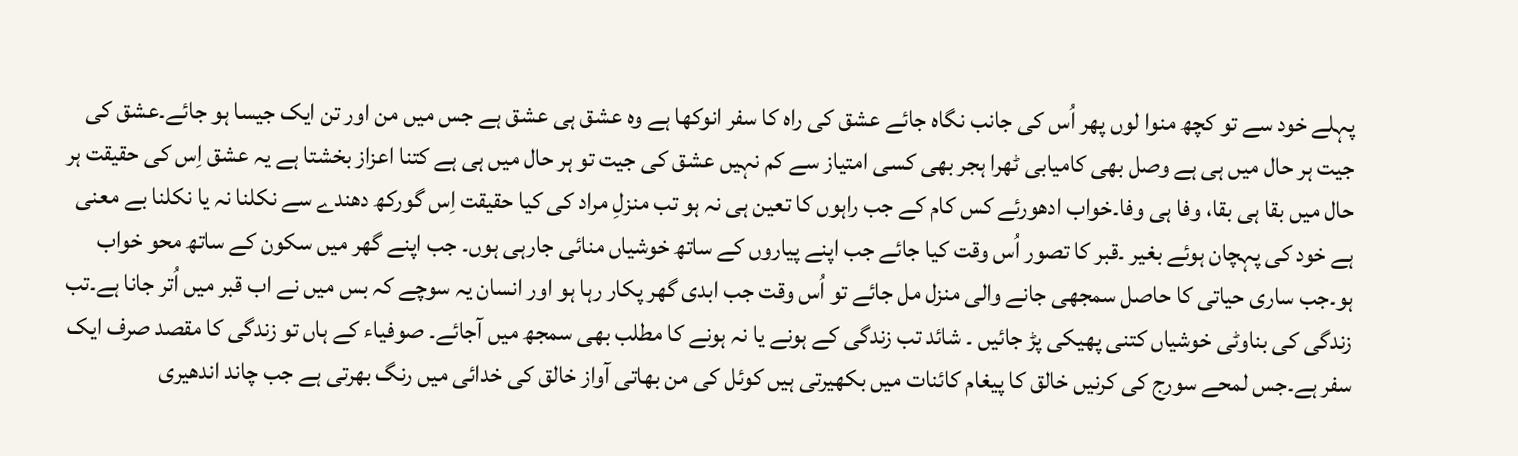پہلے خود سے تو کچھ منوا لوں پھر اُس کی جانب نگاہ جائے عشق کی راہ کا سفر انوکھا ہے وہ عشق ہی عشق ہے جس میں من اور تن ایک جیسا ہو جائے۔عشق کی جیت ہر حال میں ہی ہے وصل بھی کامیابی ٹھرا ہجر بھی کسی امتیاز سے کم نہیں عشق کی جیت تو ہر حال میں ہی ہے کتنا اعزاز بخشتا ہے یہ عشق اِس کی حقیقت ہر حال میں بقا ہی بقا، وفا ہی وفا۔خواب ادھورئے کس کام کے جب راہوں کا تعین ہی نہ ہو تب منزلِ مراد کی کیا حقیقت اِس گورکھ دھندے سے نکلنا نہ یا نکلنا بے معنی ہے خود کی پہچان ہوئے بغیر ۔قبر کا تصور اُس وقت کیا جائے جب اپنے پیاروں کے ساتھ خوشیاں منائی جارہی ہوں۔ جب اپنے گھر میں سکون کے ساتھ محو خواب ہو۔جب ساری حیاتی کا حاصل سمجھی جانے والی منزل مل جائے تو اُس وقت جب ابدی گھر پکار رہا ہو اور انسان یہ سوچے کہ بس میں نے اب قبر میں اُتر جانا ہے۔تب زندگی کی بناوٹی خوشیاں کتنی پھیکی پڑ جائیں ۔ شائد تب زندگی کے ہونے یا نہ ہونے کا مطلب بھی سمجھ میں آجائے۔ صوفیاء کے ہاں تو زندگی کا مقصد صرف ایک سفر ہے۔جس لمحے سورج کی کرنیں خالق کا پیغام کائنات میں بکھیرتی ہیں کوئل کی من بھاتی آواز خالق کی خدائی میں رنگ بھرتی ہے جب چاند اندھیری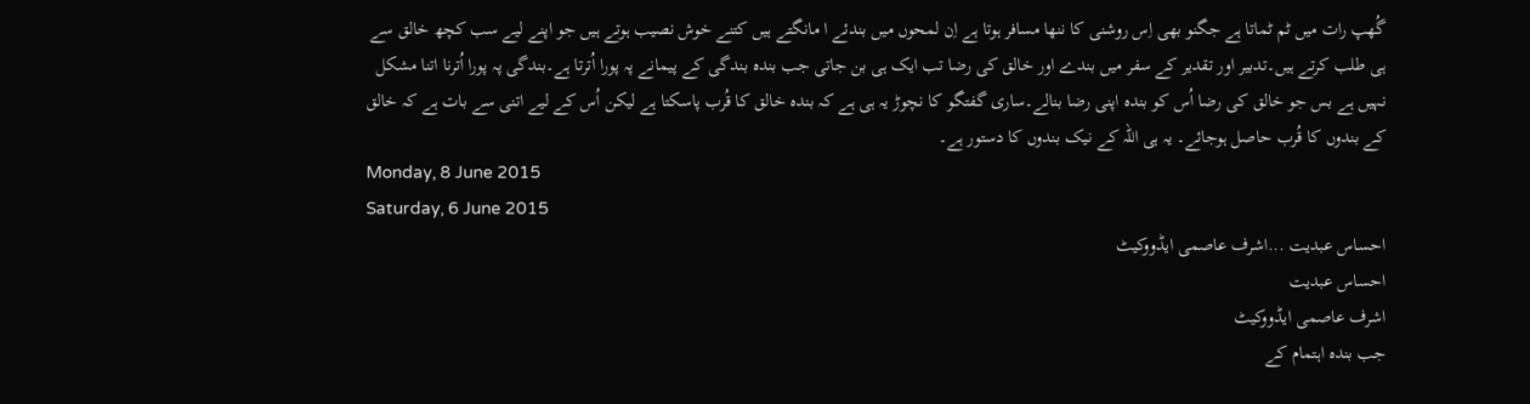گُھپ رات میں ٹم ٹماتا ہے جگنو بھی اِس روشنی کا ننھا مسافر ہوتا ہے اِن لمحوں میں بندئے ا مانگتے ہیں کتنے خوش نصیب ہوتے ہیں جو اپنے لیے سب کچھ خالق سے ہی طلب کرتے ہیں۔تدبیر اور تقدیر کے سفر میں بندے اور خالق کی رضا تب ایک ہی بن جاتی جب بندہ بندگی کے پیمانے پہ پورا اُترتا ہے۔بندگی پہ پورا اُترنا اتنا مشکل نہیں ہے بس جو خالق کی رضا اُس کو بندہ اپنی رضا بنالے۔ساری گفتگو کا نچوڑ یہ ہی ہے کہ بندہ خالق کا قُرب پاسکتا ہے لیکن اُس کے لیے اتنی سے بات ہے کہ خالق کے بندوں کا قُرب حاصل ہوجائے۔ یہ ہی اللہ کے نیک بندوں کا دستور ہے۔
Monday, 8 June 2015
Saturday, 6 June 2015
احساس عبدیت ...اشرف عاصمی ایڈووکیٹ
احساس عبدیت
اشرف عاصمی ایڈووکیٹ
جب بندہ اہتمام کے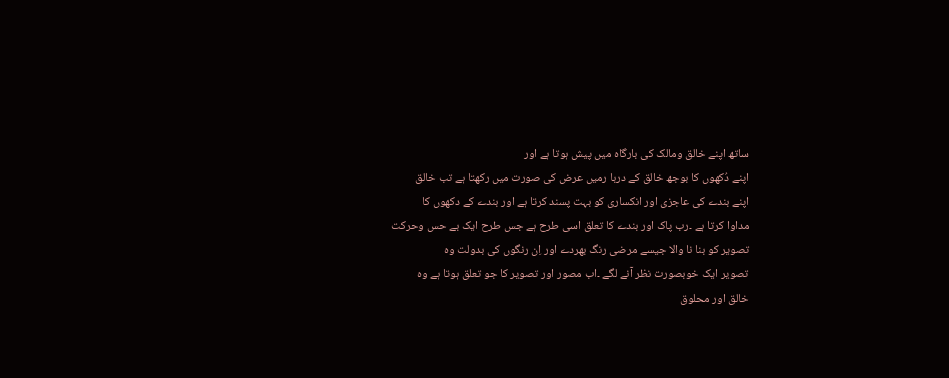ساتھ اپنے خالق ومالک کی بارگاہ میں پیش ہوتا ہے اور
اپنے دُکھوں کا بوجھ خالق کے دربا رمیں عرض کی صورت میں رکھتا ہے تب خالق
اپنے بندے کی عاجزی اور انکساری کو بہت پسند کرتا ہے اور بندے کے دکھوں کا
مداوا کرتا ہے ۔رب پاک اور بندے کا تعلق اسی طرح ہے جس طرح ایک بے حس وحرکت
تصویر کو بنا نا والا جیسے مرضی رنگ بھردے اور اِن رنگوں کی بدولت وہ
تصویر ایک خوبصورت نظر آنے لگے ۔اب مصور اور تصویر کا جو تعلق ہوتا ہے وہ
خالق اور محلوق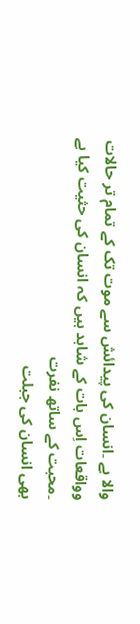والا ہے ۔انسان کی پیدائش سے موت تک کے تمام تر حالات
وواقعات اِس بات کے شاہد ہیں کہ انسان کی حثیت کیا ہے ۔محبت کے ساتھ نفرت
بھی انسان کی جبلت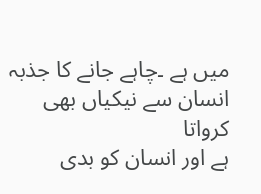میں ہے ۔چاہے جانے کا جذبہ انسان سے نیکیاں بھی کرواتا
ہے اور انسان کو بدی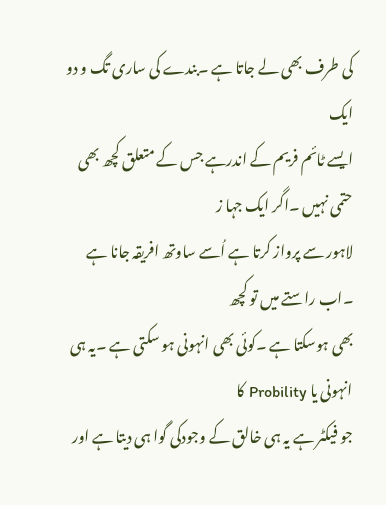کی طرف بھی لے جاتا ہے ۔بندے کی ساری تگ و دو ایک
ایسے ٹائم فریم کے اندرہے جس کے متعلق کچھ بھی حتمی نہیں ۔اگر ایک جہا ز
لاہور سے پرواز کرتا ہے اُسے ساوتھ افریقہ جانا ہے ۔اب راستے میں تو کچھ
بھی ہوسکتا ہے ۔کوئی بھی انہونی ہو سکتی ہے ۔یہ ہی انہونی یا Probility کا
جو فیکٹر ہے یہ ہی خالق کے وجودکی گوا ہی دیتا ہے اور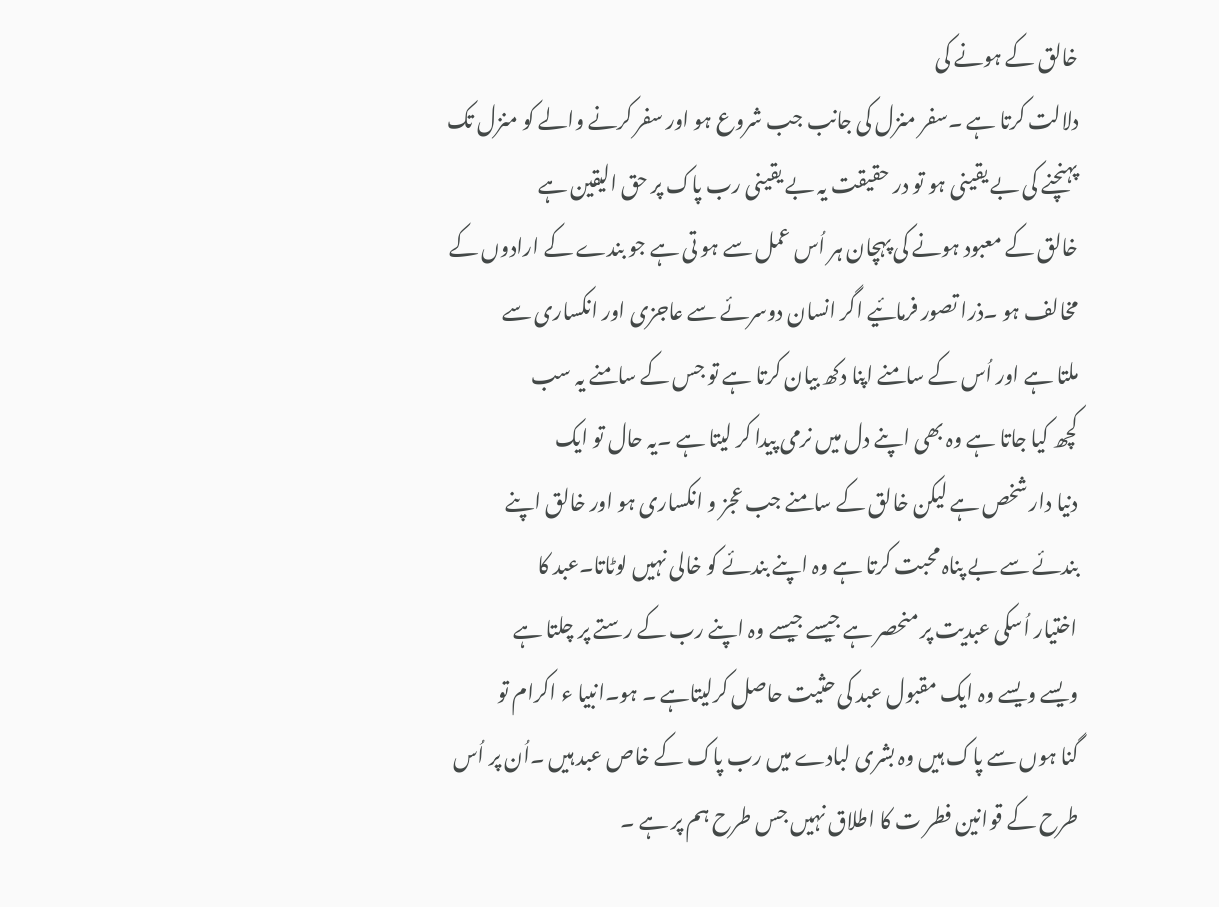خالق کے ہونے کی
دلالت کرتا ہے ۔سفر منزل کی جانب جب شروع ہو اور سفر کرنے والے کو منزل تک
پہنچنے کی بے یقینی ہو تو در حقیقت یہ بے یقینی رب پاک پر حق الیقین ہے
خالق کے معبود ہونے کی پہچان ہر اُس عمل سے ہو تی ہے جو بندے کے ارادوں کے
مخالف ہو ۔ذرا تصور فرمائیے اگر انسان دوسرئے سے عاجزی اور انکساری سے
ملتا ہے اور اُس کے سامنے اپنا دکھ بیان کرتا ہے تو جس کے سامنے یہ سب
کچھ کیا جاتا ہے وہ بھی اپنے دل میں نرمی پیدا کر لیتا ہے ۔یہ حال تو ایک
دنیا دار شخص ہے لیکن خالق کے سامنے جب عجز و انکساری ہو اور خالق اپنے
بندئے سے بے پناہ محبت کرتا ہے وہ اپنے بندئے کو خالی نہیں لوٹاتا۔عبد کا
اختیار اُسکی عبدیت پر منحصر ہے جیسے جیسے وہ اپنے رب کے رستے پر چلتا ہے
ویسے ویسے وہ ایک مقبول عبد کی حثیت حاصل کرلیتاہے ۔ ہو۔انبیا ء اکرام تو
گنا ہوں سے پاک ہیں وہ بشری لبادے میں رب پاک کے خاص عبد ہیں ۔اُن پر اُس
طرح کے قوانین فطر ت کا اطلاق نہیں جس طرح ہم پر ہے ۔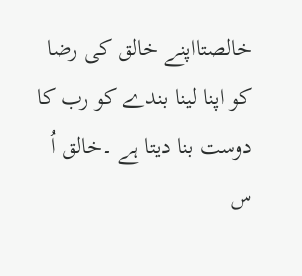خالصتااپنے خالق کی رضا کو اپنا لینا بندے کو رب کا دوست بنا دیتا ہے ۔خالق اُ س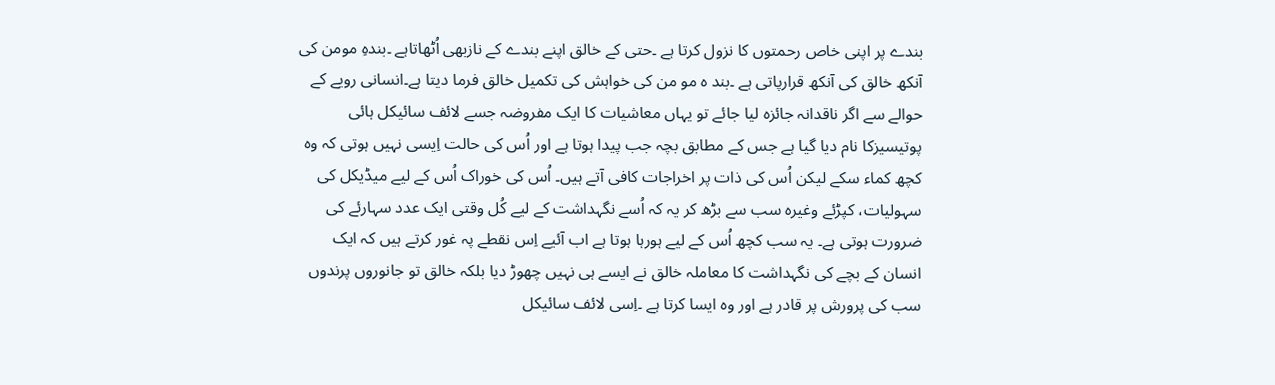بندے پر اپنی خاص رحمتوں کا نزول کرتا ہے ۔حتی کے خالق اپنے بندے کے نازبھی اُٹھاتاہے ۔بندہِ مومن کی آنکھ خالق کی آنکھ قرارپاتی ہے ۔بند ہ مو من کی خواہش کی تکمیل خالق فرما دیتا ہے۔انسانی رویے کے حوالے سے اگر ناقدانہ جائزہ لیا جائے تو یہاں معاشیات کا ایک مفروضہ جسے لائف سائیکل ہائی پوتیسیزکا نام دیا گیا ہے جس کے مطابق بچہ جب پیدا ہوتا ہے اور اُس کی حالت اِیسی نہیں ہوتی کہ وہ کچھ کماء سکے لیکن اُس کی ذات پر اخراجات کافی آتے ہیں۔ اُس کی خوراک اُس کے لیے میڈیکل کی سہولیات، کپڑئے وغیرہ سب سے بڑھ کر یہ کہ اُسے نگہداشت کے لیے کُل وقتی ایک عدد سہارئے کی ضرورت ہوتی ہے۔ یہ سب کچھ اُس کے لیے ہورہا ہوتا ہے اب آئیے اِس نقطے پہ غور کرتے ہیں کہ ایک انسان کے بچے کی نگہداشت کا معاملہ خالق نے ایسے ہی نہیں چھوڑ دیا بلکہ خالق تو جانوروں پرندوں سب کی پرورش پر قادر ہے اور وہ ایسا کرتا ہے ۔اِسی لائف سائیکل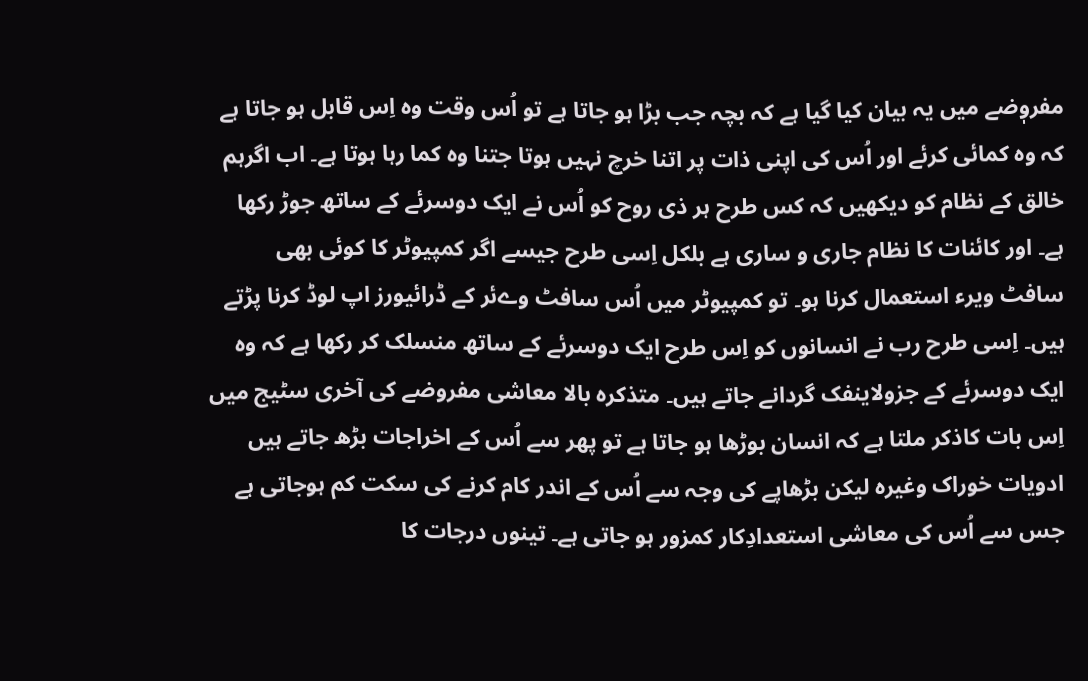مفروٖضے میں یہ بیان کیا گیا ہے کہ بچہ جب بڑا ہو جاتا ہے تو اُس وقت وہ اِس قابل ہو جاتا ہے کہ وہ کمائی کرئے اور اُس کی اپنی ذات پر اتنا خرچ نہیں ہوتا جتنا وہ کما رہا ہوتا ہے۔ اب اگرہم خالق کے نظام کو دیکھیں کہ کس طرح ہر ذی روح کو اُس نے ایک دوسرئے کے ساتھ جوڑ رکھا ہے۔ اور کائنات کا نظام جاری و ساری ہے بلکل اِسی طرح جیسے اگر کمپیوٹر کا کوئی بھی سافٹ ویرء استعمال کرنا ہو۔ تو کمپیوٹر میں اُس سافٹ وےئر کے ڈرائیورز اپ لوڈ کرنا پڑتے ہیں۔ اِسی طرح رب نے انسانوں کو اِس طرح ایک دوسرئے کے ساتھ منسلک کر رکھا ہے کہ وہ ایک دوسرئے کے جزولاینفک گردانے جاتے ہیں۔ متذکرہ بالا معاشی مفروضے کی آخری سٹیج میں اِس بات کاذکر ملتا ہے کہ انسان بوڑھا ہو جاتا ہے تو پھر سے اُس کے اخراجات بڑھ جاتے ہیں ادویات خوراک وغیرہ لیکن بڑھاپے کی وجہ سے اُس کے اندر کام کرنے کی سکت کم ہوجاتی ہے جس سے اُس کی معاشی استعدادِکار کمزور ہو جاتی ہے۔ تینوں درجات کا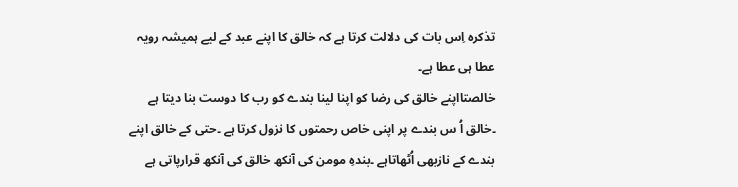تذکرہ اِس بات کی دلالت کرتا ہے کہ خالق کا اپنے عبد کے لیے ہمیشہ رویہ عطا ہی عطا ہے۔
خالصتااپنے خالق کی رضا کو اپنا لینا بندے کو رب کا دوست بنا دیتا ہے ۔خالق اُ س بندے پر اپنی خاص رحمتوں کا نزول کرتا ہے ۔حتی کے خالق اپنے بندے کے نازبھی اُٹھاتاہے ۔بندہِ مومن کی آنکھ خالق کی آنکھ قرارپاتی ہے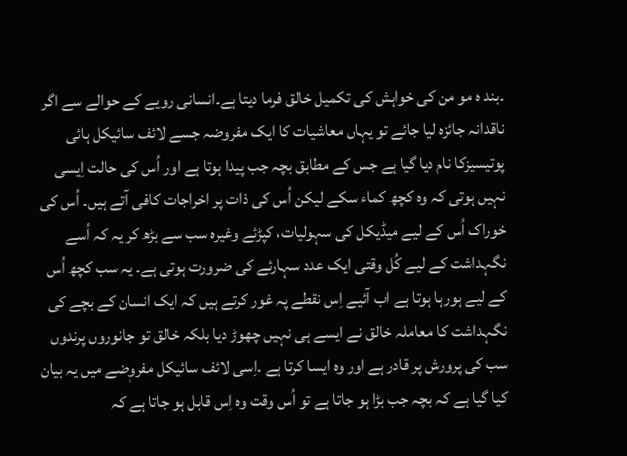۔بند ہ مو من کی خواہش کی تکمیل خالق فرما دیتا ہے۔انسانی رویے کے حوالے سے اگر ناقدانہ جائزہ لیا جائے تو یہاں معاشیات کا ایک مفروضہ جسے لائف سائیکل ہائی پوتیسیزکا نام دیا گیا ہے جس کے مطابق بچہ جب پیدا ہوتا ہے اور اُس کی حالت اِیسی نہیں ہوتی کہ وہ کچھ کماء سکے لیکن اُس کی ذات پر اخراجات کافی آتے ہیں۔ اُس کی خوراک اُس کے لیے میڈیکل کی سہولیات، کپڑئے وغیرہ سب سے بڑھ کر یہ کہ اُسے نگہداشت کے لیے کُل وقتی ایک عدد سہارئے کی ضرورت ہوتی ہے۔ یہ سب کچھ اُس کے لیے ہورہا ہوتا ہے اب آئیے اِس نقطے پہ غور کرتے ہیں کہ ایک انسان کے بچے کی نگہداشت کا معاملہ خالق نے ایسے ہی نہیں چھوڑ دیا بلکہ خالق تو جانوروں پرندوں سب کی پرورش پر قادر ہے اور وہ ایسا کرتا ہے ۔اِسی لائف سائیکل مفروٖضے میں یہ بیان کیا گیا ہے کہ بچہ جب بڑا ہو جاتا ہے تو اُس وقت وہ اِس قابل ہو جاتا ہے کہ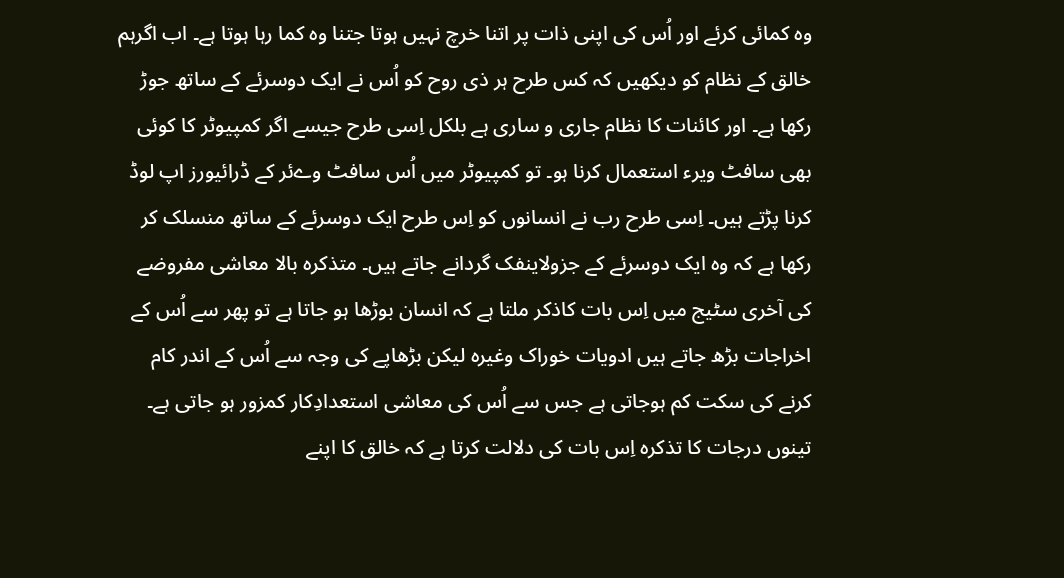وہ کمائی کرئے اور اُس کی اپنی ذات پر اتنا خرچ نہیں ہوتا جتنا وہ کما رہا ہوتا ہے۔ اب اگرہم خالق کے نظام کو دیکھیں کہ کس طرح ہر ذی روح کو اُس نے ایک دوسرئے کے ساتھ جوڑ رکھا ہے۔ اور کائنات کا نظام جاری و ساری ہے بلکل اِسی طرح جیسے اگر کمپیوٹر کا کوئی بھی سافٹ ویرء استعمال کرنا ہو۔ تو کمپیوٹر میں اُس سافٹ وےئر کے ڈرائیورز اپ لوڈ کرنا پڑتے ہیں۔ اِسی طرح رب نے انسانوں کو اِس طرح ایک دوسرئے کے ساتھ منسلک کر رکھا ہے کہ وہ ایک دوسرئے کے جزولاینفک گردانے جاتے ہیں۔ متذکرہ بالا معاشی مفروضے کی آخری سٹیج میں اِس بات کاذکر ملتا ہے کہ انسان بوڑھا ہو جاتا ہے تو پھر سے اُس کے اخراجات بڑھ جاتے ہیں ادویات خوراک وغیرہ لیکن بڑھاپے کی وجہ سے اُس کے اندر کام کرنے کی سکت کم ہوجاتی ہے جس سے اُس کی معاشی استعدادِکار کمزور ہو جاتی ہے۔ تینوں درجات کا تذکرہ اِس بات کی دلالت کرتا ہے کہ خالق کا اپنے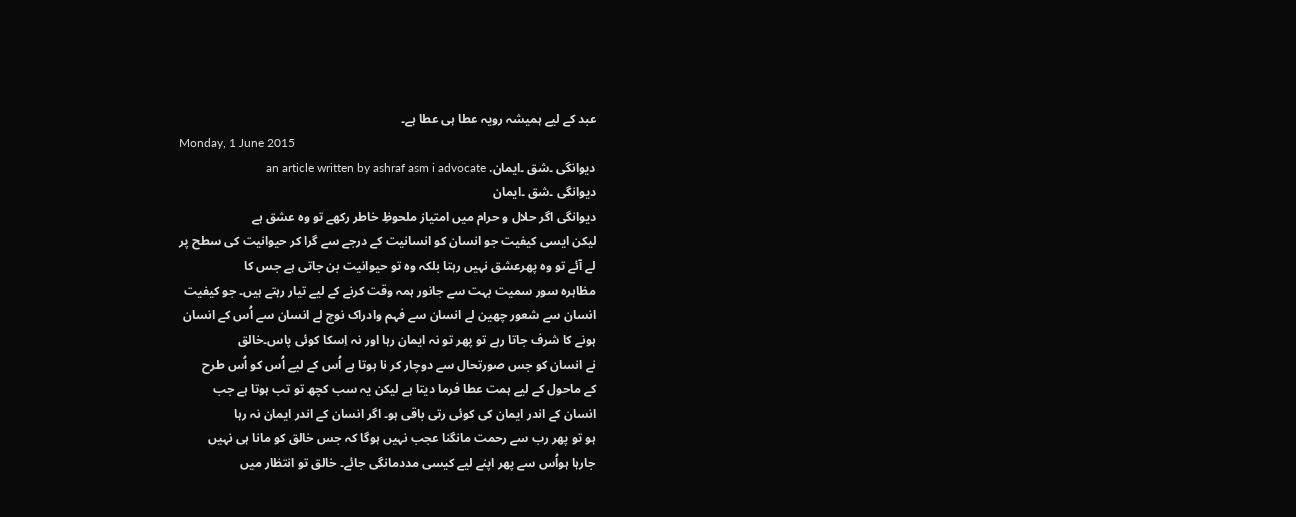عبد کے لیے ہمیشہ رویہ عطا ہی عطا ہے۔
Monday, 1 June 2015
دیوانگی ۔شق ۔ایمان. an article written by ashraf asm i advocate
دیوانگی ۔شق ۔ایمان
دیوانگی اگر حلال و حرام میں امتیاز ملحوظِ خاطر رکھے تو وہ عشق ہے
لیکن ایسی کیفیت جو انسان کو انسانیت کے درجے سے گرا کر حیوانیت کی سطح پر
لے آئے تو وہ پھرعشق نہیں رہتا بلکہ وہ تو حیوانیت بن جاتی ہے جس کا
مظاہرہ سور سمیت بہت سے جانور ہمہ وقت کرنے کے لیے تیار رہتے ہیں۔ جو کیفیت
انسان سے شعور چھین لے انسان سے فہم وادراک نوچ لے انسان سے اُس کے انسان
ہونے کا شرف جاتا رہے تو پھر تو نہ ایمان رہا اور نہ اِسکا کوئی پاس۔خالق
نے انسان کو جس صورتحال سے دوچار کر نا ہوتا ہے اُس کے لیے اُس کو اُس طرح
کے ماحول کے لیے ہمت عطا فرما دیتا ہے لیکن یہ سب کچھ تو تب ہوتا ہے جب
انسان کے اندر ایمان کی کوئی رتی باقی ہو۔ اگر انسان کے اندر ایمان نہ رہا
ہو تو پھر رب سے رحمت مانگنا عجب نہیں ہوگا کہ جس خالق کو مانا ہی نہیں
جارہا ہواُس سے پھر اپنے لیے کیسی مددمانگی جائے۔ خالق تو انتظار میں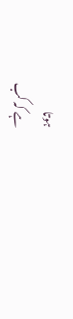ہوتا
ہے کہ کب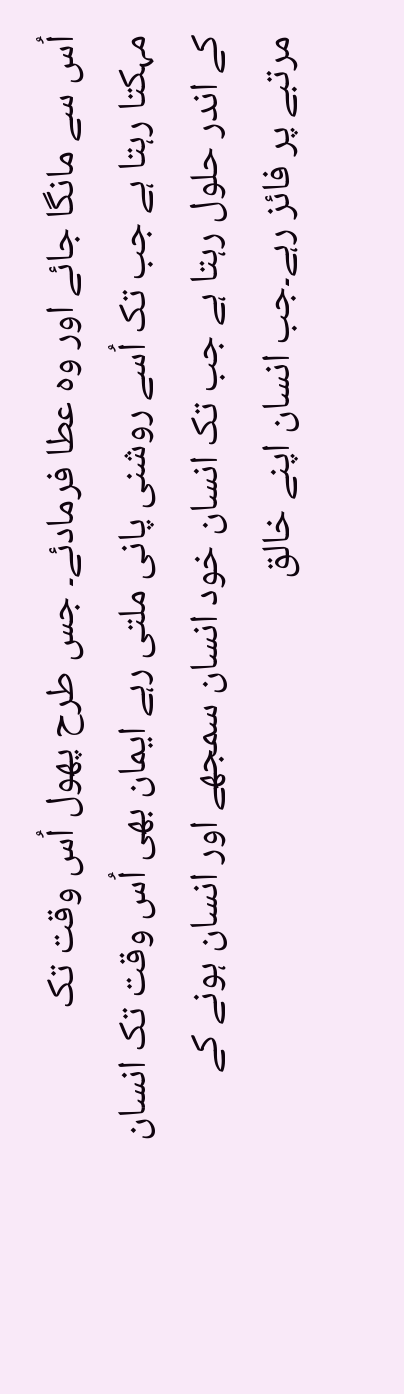اُس سے مانگا جائے اور وہ عطا فرمادئے۔ جس طرح پھول اُس وقت تک
مہکتا رہتا ہے جب تک اُسے روشنی پانی ملتی رہے ایمان بھی اُس وقت تک انسان
کے اندر حلول رہتا ہے جب تک انسان خود انسان سمجھے اور انسان ہونے کے
مرتبے پر فائز رہے۔جب انسان اپنے خالق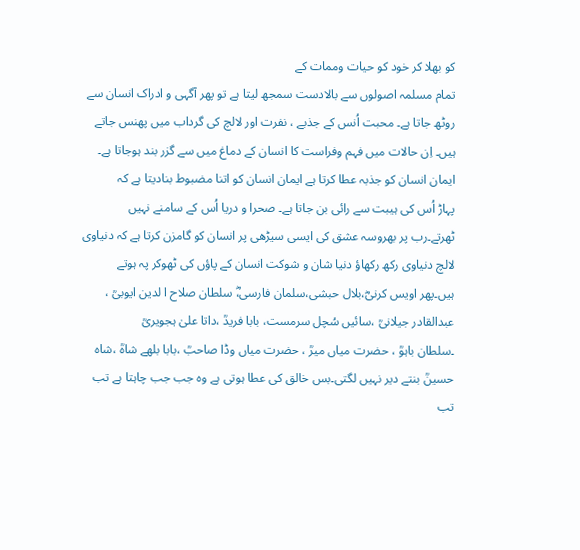کو بھلا کر خود کو حیات وممات کے
تمام مسلمہ اصولوں سے بالادست سمجھ لیتا ہے تو پھر آگہی و ادراک انسان سے
روٹھ جاتا ہے۔ محبت اُنس کے جذبے ، نفرت اور لالچ کی گرداب میں پھنس جاتے
ہیں۔ اِن حالات میں فہم وفراست کا انسان کے دماغ میں سے گزر بند ہوجاتا ہے۔
ایمان انسان کو جذبہ عطا کرتا ہے ایمان انسان کو اتنا مضبوط بنادیتا ہے کہ
پہاڑ اُس کی ہیبت سے رائی بن جاتا ہے۔ صحرا و دریا اُس کے سامنے نہیں
ٹھرتے۔رب پر بھروسہ عشق کی ایسی سیڑھی پر انسان کو گامزن کرتا ہے کہ دنیاوی
لالچ دنیاوی رکھ رکھاؤ دنیا شان و شوکت انسان کے پاؤں کی ٹھوکر پہ ہوتے
ہیں۔پھر اویس کرنیؓ،بلال حبشی،سلمان فارسی،ؓ سلطان صلاح ا لدین ایوبیؒ ،
عبدالقادر جیلانیؒ ،سائیں سُچل سرمست، بابا فریدؒ ،داتا علیٰ ہجویریؒ
۔سلطان باہوؒ ، حضرت میاں میرؒ ، حضرت میاں وڈا صاحبؒ ،بابا بلھے شاہؒ ،شاہ
حسینؒ بنتے دیر نہیں لگتی۔بس خالق کی عطا ہوتی ہے وہ جب جب چاہتا ہے تب
تب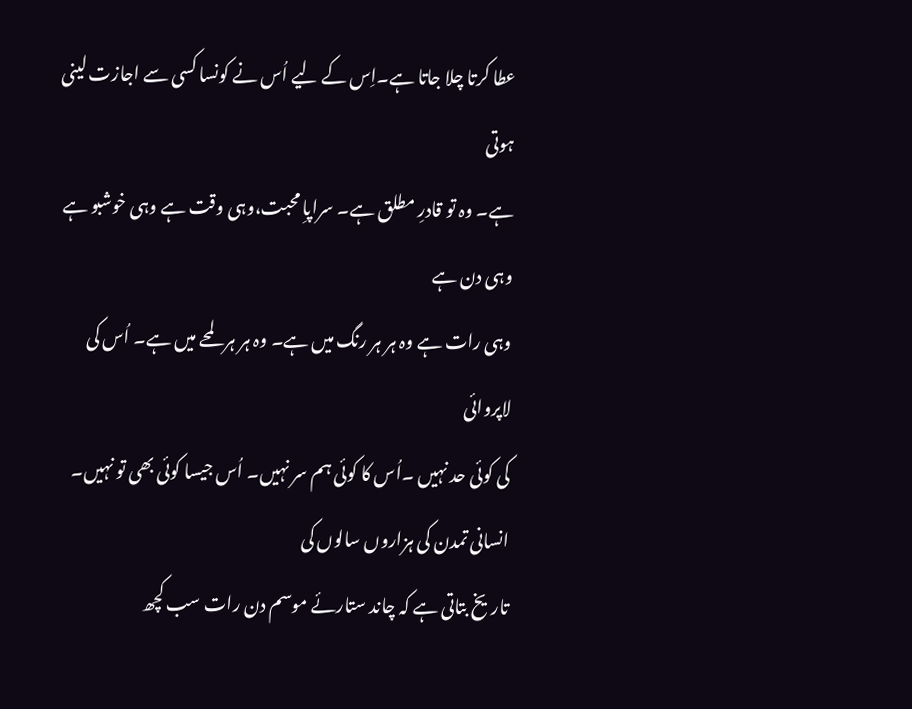عطا کرتا چلا جاتا ہے۔اِس کے لیے اُس نے کونسا کسی سے اجازت لینی ہوتی
ہے۔ وہ تو قادرِ مطلق ہے۔ سراپاِ محبت،وہی وقت ہے وہی خوشبو ہے وہی دن ہے
وہی رات ہے وہ ہر ہر رنگ میں ہے۔ وہ ہر ہر لمحے میں ہے۔ اُس کی لاپروائی
کی کوئی حد نہیں ۔اُس کا کوئی ہم سر نہیں۔ اُس جیسا کوئی بھی تو نہیں۔
انسانی تمدن کی ہزاروں سالوں کی
تاریخ بتاتی ہے کہ چاند ستارئے موسم دن رات سب کچھ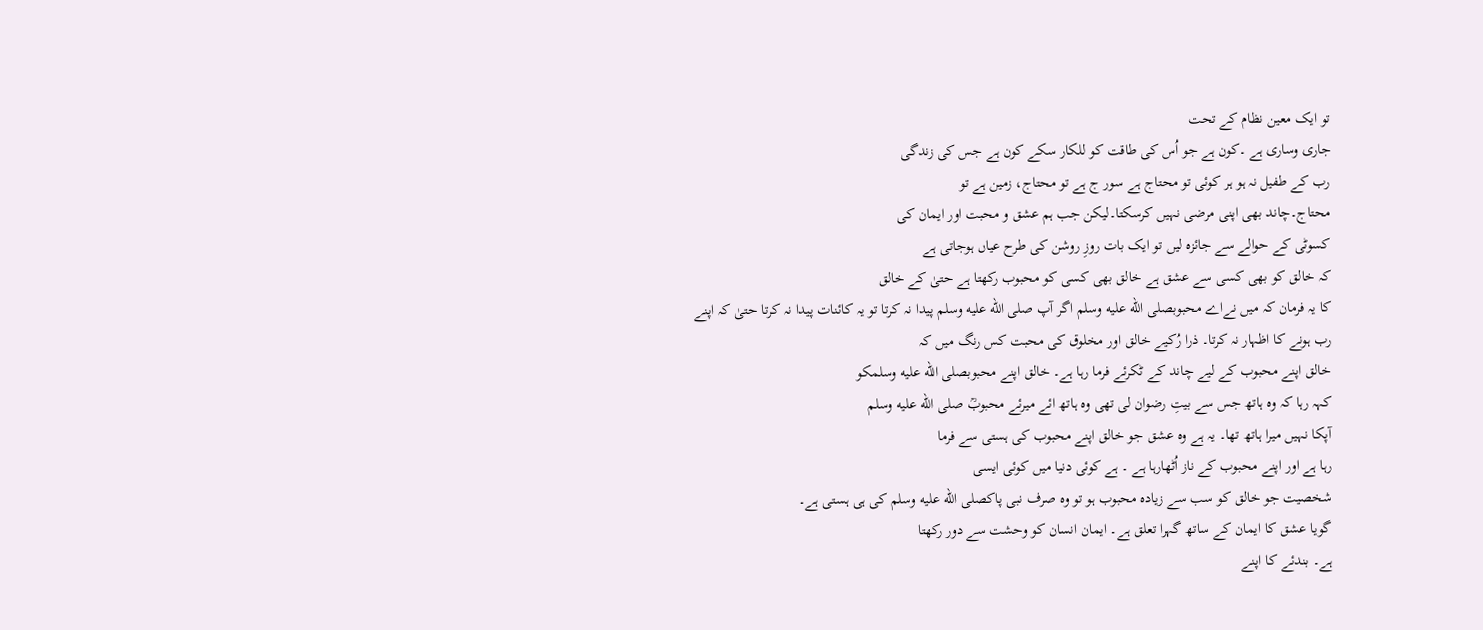تو ایک معین نظام کے تحت
جاری وساری ہے ۔کون ہے جو اُس کی طاقت کو للکار سکے کون ہے جس کی زندگی
رب کے طفیل نہ ہو ہر کوئی تو محتاج ہے سور ج ہے تو محتاج، زمین ہے تو
محتاج۔چاند بھی اپنی مرضی نہیں کرسکتا۔لیکن جب ہم عشق و محبت اور ایمان کی
کسوٹی کے حوالے سے جائزہ لیں تو ایک بات روزِ روشن کی طرح عیاں ہوجاتی ہے
کہ خالق کو بھی کسی سے عشق ہے خالق بھی کسی کو محبوب رکھتا ہے حتیٰ کے خالق
کا یہ فرمان کہ میں نےاے محبوبصلى الله عليه وسلم اگر آپ صلى الله عليه وسلم پیدا نہ کرتا تو یہ کائنات پیدا نہ کرتا حتیٰ کہ اپنے
رب ہونے کا اظہار نہ کرتا۔ ذرا رُکیے خالق اور مخلوق کی محبت کس رنگ میں کہ
خالق اپنے محبوب کے لیے چاند کے ٹکرئے فرما رہا ہے۔ خالق اپنے محبوبصلى الله عليه وسلمکو
کہہ رہا کہ وہ ہاتھ جس سے بیتِ رضوان لی تھی وہ ہاتھ ائے میرئے محبوبؒ صلى الله عليه وسلم
آپکا نہیں میرا ہاتھ تھا۔ یہ ہے وہ عشق جو خالق اپنے محبوب کی ہستی سے فرما
رہا ہے اور اپنے محبوب کے ناز اُٹھارہا ہے ۔ ہے کوئی دنیا میں کوئی ایسی
شخصیت جو خالق کو سب سے زیادہ محبوب ہو تو وہ صرف نبی پاکصلى الله عليه وسلم کی ہی ہستی ہے۔
گویا عشق کا ایمان کے ساتھ گہرا تعلق ہے۔ ایمان انسان کو وحشت سے دور رکھتا
ہے۔ بندئے کا اپنے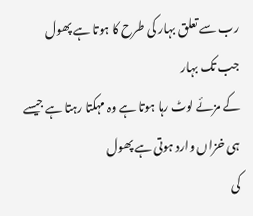رب سے تعلق بہار کی طرح کا ہوتا ہے پھول جب تک بہار
کے مزئے لوٹ رہا ہوتا ہے وہ مہکتا رہتا ہے جیسے ہی خزاں وارد ہوتی ہے پھول
کی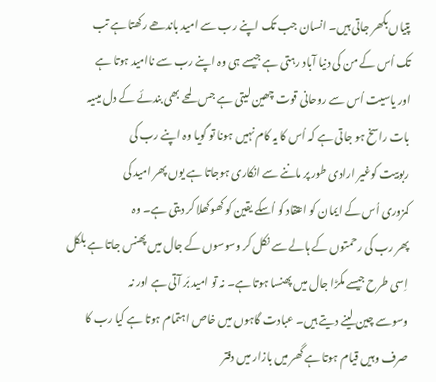پتیاں بکھر جاتی ہیں۔ انسان جب تک اپنے رب سے امید باندھے رکھتا ہے تب
تک اُس کے من کی دنیا آباد رہتی ہے جیسے ہی وہ اپنے رب سے ناامید ہوتا ہے
اور یاسیت اُس سے روحانی قوت چھین لیتی ہے جس لمحے بھی بندئے کے دل میںیہ
بات راسخ ہو جاتی ہے کہ اُس کا یہ کام نہیں ہونا تو گویا وہ اپنے رب کی
ربوبیت کوغیر ارادی طور پر ماننے سے انکاری ہوجاتا ہے یوں پھر امید کی
کمزوری اُس کے ایمان کو اعتقاد کو اُسکے یقین کو کھوکھلا کر دیتی ہے۔ وہ
پھر رب کی رحمتوں کے ہالے سے نکل کر وسوسوں کے جال میں پھنس جاتا ہے بلکل
اِسی طرح جیسے مکڑا جال میں پھنسا ہوتا ہے۔ نہ تو امید بَر آتی ہے اور نہ
وسوسے چین لینے دیتے ہیں۔ عبادت گاہوں میں خاص اہتمام ہوتا ہے کیا رب کا
صرف وہیں قیام ہوتا ہے گھر میں بازار میں دفتر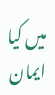میں کیا ایمان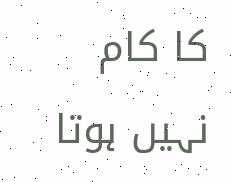کا کام
نہیں ہوتا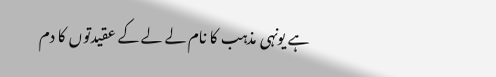ہے یونہی مذہب کا نام لے لے کے عقیدتوں کا دم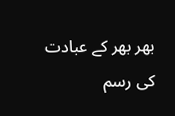بھر بھر کے عبادت
کی رسم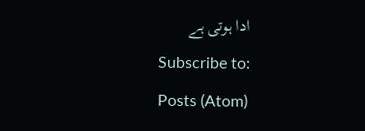ادا ہوتی ہے
Subscribe to:
Posts (Atom)